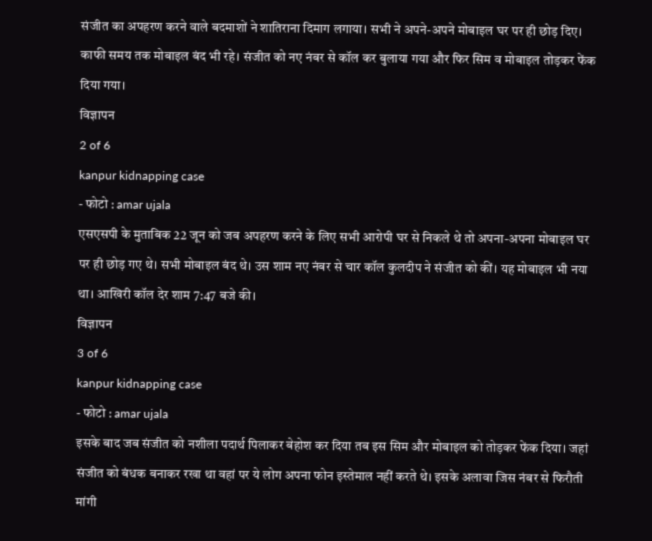संजीत का अपहरण करने वाले बदमाशों ने शातिराना दिमाग लगाया। सभी ने अपने-अपने मोबाइल घर पर ही छोड़ दिए। काफी समय तक मोबाइल बंद भी रहे। संजीत को नए नंबर से कॉल कर बुलाया गया और फिर सिम व मोबाइल तोड़कर फेंक दिया गया।
विज्ञापन
2 of 6
kanpur kidnapping case
- फोटो : amar ujala
एसएसपी के मुताबिक 22 जून को जब अपहरण करने के लिए सभी आरोपी घर से निकले थे तो अपना-अपना मोबाइल घर पर ही छोड़ गए थे। सभी मोबाइल बंद थे। उस शाम नए नंबर से चार कॉल कुलदीप ने संजीत को कीं। यह मोबाइल भी नया था। आखिरी कॉल देर शाम 7:47 बजे की।
विज्ञापन
3 of 6
kanpur kidnapping case
- फोटो : amar ujala
इसके बाद जब संजीत को नशीला पदार्थ पिलाकर बेहोश कर दिया तब इस सिम और मोबाइल को तोड़कर फेंक दिया। जहां संजीत को बंधक बनाकर रखा था वहां पर ये लोग अपना फोन इस्तेमाल नहीं करते थे। इसके अलावा जिस नंबर से फिरौती मांगी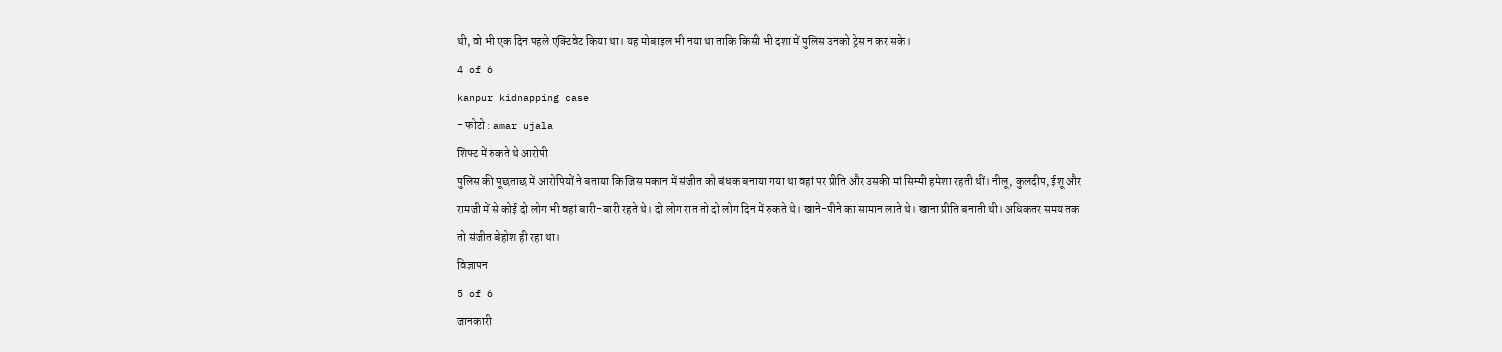थी, वो भी एक दिन पहले एक्टिवेट किया था। यह मोबाइल भी नया था ताकि किसी भी दशा में पुलिस उनको ट्रेस न कर सके।
4 of 6
kanpur kidnapping case
- फोटो : amar ujala
शिफ्ट में रुकते थे आरोपी
पुलिस की पूछताछ में आरोपियों ने बताया कि जिस मकान में संजीत को बंधक बनाया गया था वहां पर प्रीति और उसकी मां सिम्मी हमेशा रहती थीं। नीलू, कुलदीप, ईशू और रामजी में से कोई दो लोग भी वहां बारी-बारी रहते थे। दो लोग रात तो दो लोग दिन में रुकते थे। खाने-पीने का सामान लाते थे। खाना प्रीति बनाती थी। अधिकतर समय तक तो संजीत बेहोश ही रहा था।
विज्ञापन
5 of 6
जानकारी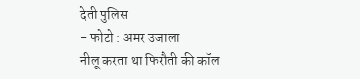देती पुलिस
- फोटो : अमर उजाला
नीलू करता था फिरौती की कॉल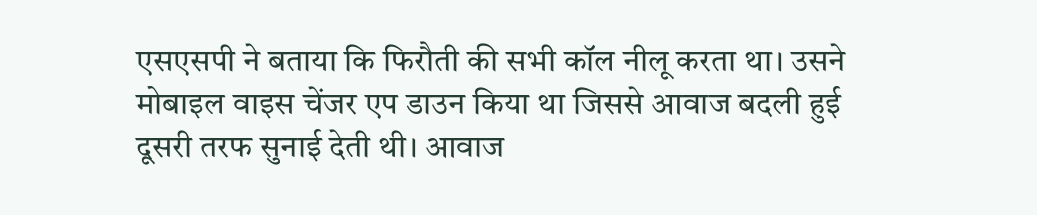एसएसपी ने बताया कि फिरौती की सभी कॉल नीलू करता था। उसने मोबाइल वाइस चेंजर एप डाउन किया था जिससे आवाज बदली हुई दूसरी तरफ सुनाई देती थी। आवाज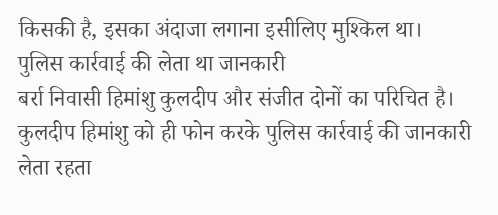किसकी है, इसका अंदाजा लगाना इसीलिए मुश्किल था।
पुलिस कार्रवाई की लेता था जानकारी
बर्रा निवासी हिमांशु कुलदीप और संजीत दोनों का परिचित है। कुलदीप हिमांशु को ही फोन करके पुलिस कार्रवाई की जानकारी लेता रहता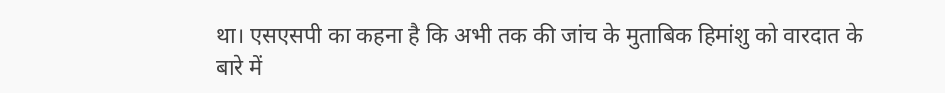था। एसएसपी का कहना है कि अभी तक की जांच के मुताबिक हिमांशु को वारदात के बारे में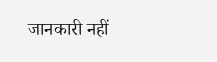जानकारी नहीं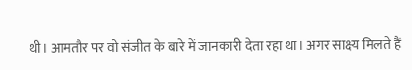थी। आमतौर पर वो संजीत के बारे में जानकारी देता रहा था। अगर साक्ष्य मिलते हैं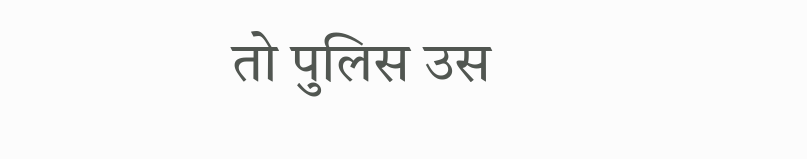तो पुलिस उस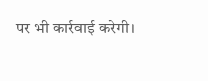पर भी कार्रवाई करेगी।